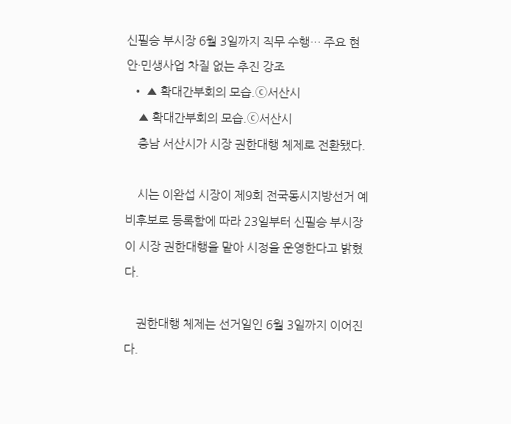신필승 부시장 6월 3일까지 직무 수행… 주요 현안·민생사업 차질 없는 추진 강조
  • ▲ 확대간부회의 모습.ⓒ서산시
    ▲ 확대간부회의 모습.ⓒ서산시
    충남 서산시가 시장 권한대행 체제로 전환됐다.

    시는 이완섭 시장이 제9회 전국동시지방선거 예비후보로 등록함에 따라 23일부터 신필승 부시장이 시장 권한대행을 맡아 시정을 운영한다고 밝혔다.

    권한대행 체제는 선거일인 6월 3일까지 이어진다.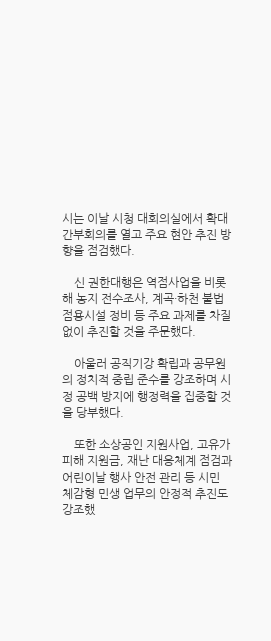시는 이날 시청 대회의실에서 확대간부회의를 열고 주요 현안 추진 방향을 점검했다.

    신 권한대행은 역점사업을 비롯해 농지 전수조사, 계곡·하천 불법 점용시설 정비 등 주요 과제를 차질 없이 추진할 것을 주문했다.

    아울러 공직기강 확립과 공무원의 정치적 중립 준수를 강조하며 시정 공백 방지에 행정력을 집중할 것을 당부했다.

    또한 소상공인 지원사업, 고유가 피해 지원금, 재난 대응체계 점검과 어린이날 행사 안전 관리 등 시민 체감형 민생 업무의 안정적 추진도 강조했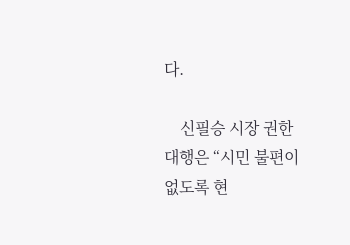다.

    신필승 시장 권한대행은 “시민 불편이 없도록 현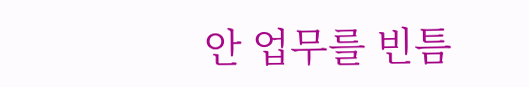안 업무를 빈틈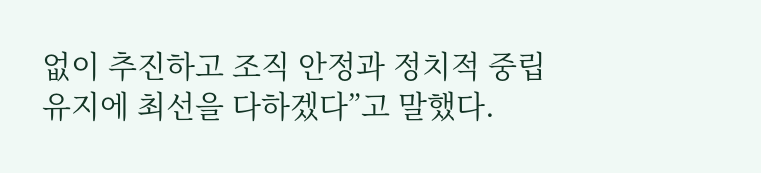없이 추진하고 조직 안정과 정치적 중립 유지에 최선을 다하겠다”고 말했다.